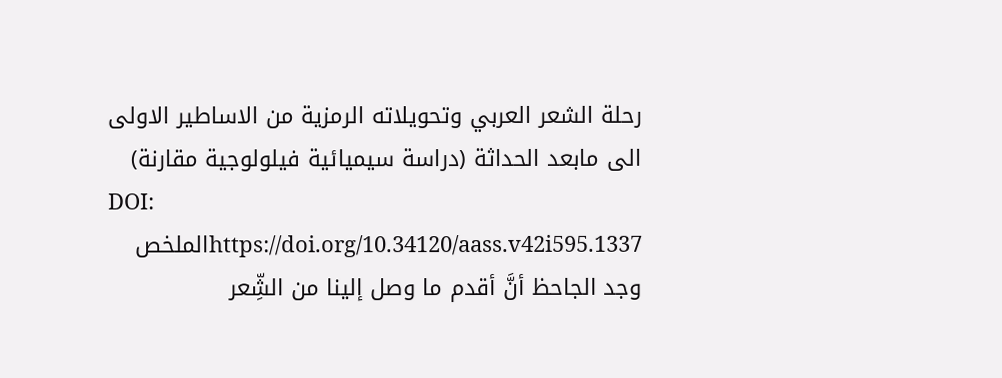رحلة الشعر العربي وتحويلاته الرمزية من الاساطير الاولى الى مابعد الحداثة (دراسة سيميائية فيلولوجية مقارنة)
DOI:
https://doi.org/10.34120/aass.v42i595.1337الملخص
وجد الجاحظ أنَّ أقدم ما وصل إلينا من الشِّعر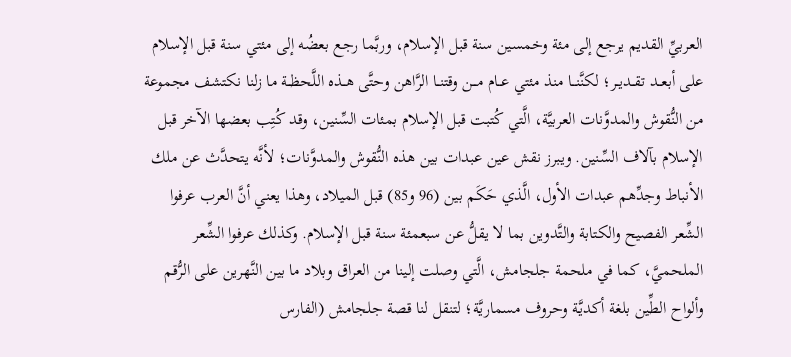العربيِّ القديم يرجع إلى مئة وخمسين سنة قبل الإسلام، وربَّما رجع بعضُه إلى مئتي سنة قبل الإسلام على أبعــد تقــديــر؛ لكنَّنـــا منذ مئتي عــام مـــن وقتنــا الرَّاهن وحتَّى هــذه اللَّحظــة ما زلنا نكتشف مجموعة من النُّقوش والمدوَّنات العربيَّة، الَّتي كُتبت قبل الإسلام بمئات السِّنين، وقد كُتِب بعضها الآخر قبل الإسلام بآلاف السِّنين. ويبرز نقش عين عبدات بين هذه النُّقوش والمدوَّنات؛ لأنَّه يتحدَّث عن ملك الأنباط وجدِّهم عبدات الأول، الَّذي حَكَم بين (96 و85) قبل الميلاد، وهذا يعني أنَّ العرب عرفوا الشِّعر الفصيح والكتابة والتَّدوين بما لا يقلُّ عن سبعمئة سنة قبل الإسلام. وكذلك عرفوا الشِّعر الملحميَّ، كما في ملحمة جلجامش، الَّتي وصلت إلينا من العراق وبلاد ما بين النَّهرين على الرُّقم وألواح الطِّين بلغة أكديَّة وحروف مسماريَّة؛ لتنقل لنا قصة جلجامش (الفارس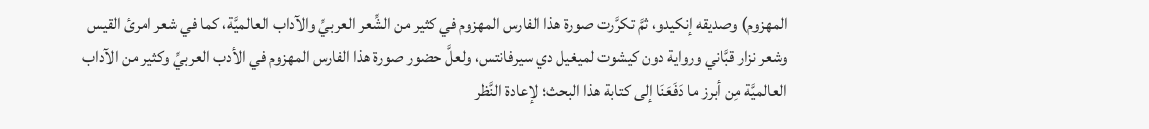المهزوم) وصديقه إنكيدو، ثمَّ تكرَّرت صورة هذا الفارس المهزوم في كثير من الشِّعر العربيِّ والآداب العالميَّة، كما في شعر امرئ القيس وشعر نزار قبَّاني ورواية دون كيشوت لميغيل دي سيرفانتس، ولعلَّ حضور صورة هذا الفارس المهزوم في الأدب العربيِّ وكثير من الآداب العالميَّة مِن أبرز ما دَفَعَنَا إلى كتابة هذا البحث؛ لإعادة النَّظر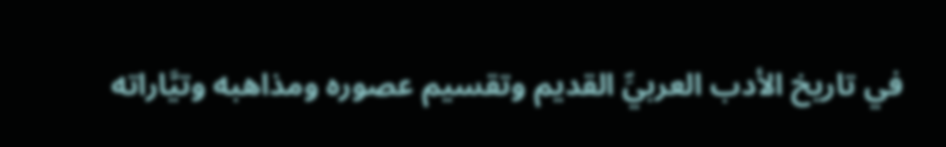في تاريخ الأدب العربيِّ القديم وتقسيم عصوره ومذاهبه وتيَّاراته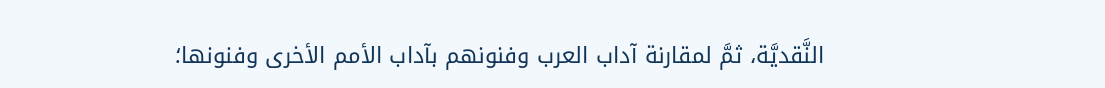النَّقديَّة، ثمَّ لمقارنة آداب العرب وفنونهم بآداب الأمم الأخرى وفنونها؛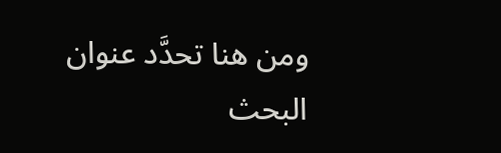ومن هنا تحدَّد عنوان البحث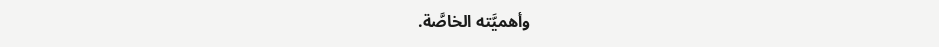وأهميَّته الخاصَّة.